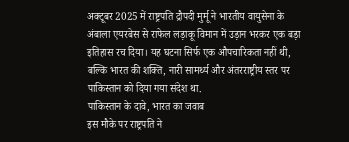अक्टूबर 2025 में राष्ट्रपति द्रौपदी मुर्मू ने भारतीय वायुसेना के अंबाला एयरबेस से राफेल लड़ाकू विमान में उड़ान भरकर एक बड़ा इतिहास रच दिया। यह घटना सिर्फ एक औपचारिकता नहीं थी, बल्कि भारत की शक्ति, नारी सामर्थ्य और अंतरराष्ट्रीय स्तर पर पाकिस्तान को दिया गया संदेश था.
पाकिस्तान के दावे, भारत का जवाब
इस मौके पर राष्ट्रपति ने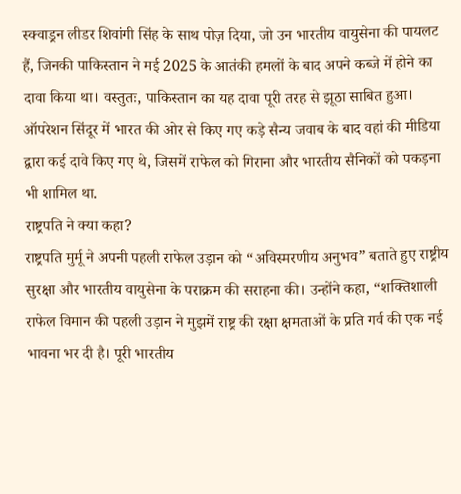स्क्वाड्रन लीडर शिवांगी सिंह के साथ पोज़ दिया, जो उन भारतीय वायुसेना की पायलट हैं, जिनकी पाकिस्तान ने मई 2025 के आतंकी हमलों के बाद अपने कब्जे में होने का दावा किया था। वस्तुतः, पाकिस्तान का यह दावा पूरी तरह से झूठा साबित हुआ। ऑपरेशन सिंदूर में भारत की ओर से किए गए कड़े सैन्य जवाब के बाद वहां की मीडिया द्वारा कई दावे किए गए थे, जिसमें राफेल को गिराना और भारतीय सैनिकों को पकड़ना भी शामिल था.
राष्ट्रपति ने क्या कहा?
राष्ट्रपति मुर्मू ने अपनी पहली राफेल उड़ान को “अविस्मरणीय अनुभव” बताते हुए राष्ट्रीय सुरक्षा और भारतीय वायुसेना के पराक्रम की सराहना की। उन्होंने कहा, “शक्तिशाली राफेल विमान की पहली उड़ान ने मुझमें राष्ट्र की रक्षा क्षमताओं के प्रति गर्व की एक नई भावना भर दी है। पूरी भारतीय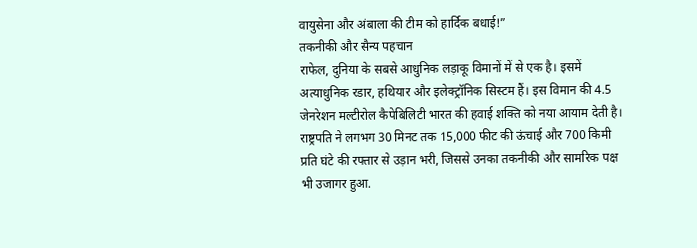वायुसेना और अंबाला की टीम को हार्दिक बधाई!”
तकनीकी और सैन्य पहचान
राफेल, दुनिया के सबसे आधुनिक लड़ाकू विमानों में से एक है। इसमें अत्याधुनिक रडार, हथियार और इलेक्ट्रॉनिक सिस्टम हैं। इस विमान की 4.5 जेनरेशन मल्टीरोल कैपेबिलिटी भारत की हवाई शक्ति को नया आयाम देती है। राष्ट्रपति ने लगभग 30 मिनट तक 15,000 फीट की ऊंचाई और 700 किमी प्रति घंटे की रफ्तार से उड़ान भरी, जिससे उनका तकनीकी और सामरिक पक्ष भी उजागर हुआ.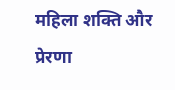महिला शक्ति और प्रेरणा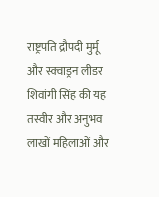राष्ट्रपति द्रौपदी मुर्मू और स्क्वाड्रन लीडर शिवांगी सिंह की यह तस्वीर और अनुभव लाखों महिलाओं और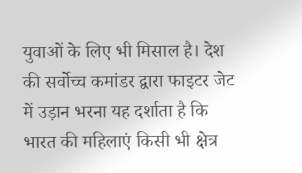युवाओं के लिए भी मिसाल है। देश की सर्वोच्च कमांडर द्वारा फाइटर जेट में उड़ान भरना यह दर्शाता है कि भारत की महिलाएं किसी भी क्षेत्र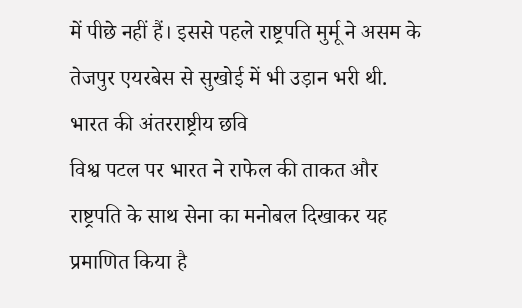में पीछे नहीं हैं। इससे पहले राष्ट्रपति मुर्मू ने असम के तेजपुर एयरबेस से सुखोई में भी उड़ान भरी थी.
भारत की अंतरराष्ट्रीय छवि
विश्व पटल पर भारत ने राफेल की ताकत और राष्ट्रपति के साथ सेना का मनोबल दिखाकर यह प्रमाणित किया है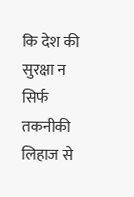कि देश की सुरक्षा न सिर्फ तकनीकी लिहाज से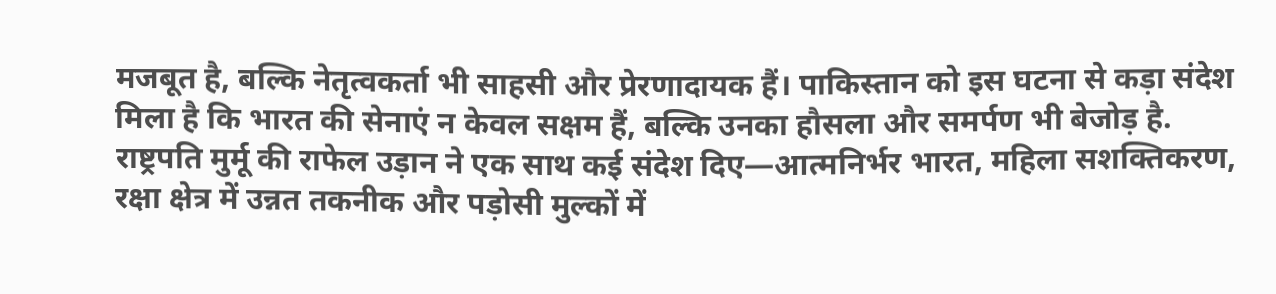मजबूत है, बल्कि नेतृत्वकर्ता भी साहसी और प्रेरणादायक हैं। पाकिस्तान को इस घटना से कड़ा संदेश मिला है कि भारत की सेनाएं न केवल सक्षम हैं, बल्कि उनका हौसला और समर्पण भी बेजोड़ है.
राष्ट्रपति मुर्मू की राफेल उड़ान ने एक साथ कई संदेश दिए—आत्मनिर्भर भारत, महिला सशक्तिकरण, रक्षा क्षेत्र में उन्नत तकनीक और पड़ोसी मुल्कों में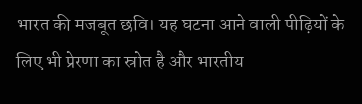भारत की मजबूत छवि। यह घटना आने वाली पीढ़ियों के लिए भी प्रेरणा का स्रोत है और भारतीय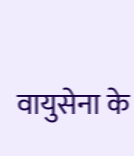वायुसेना के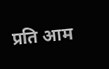प्रति आम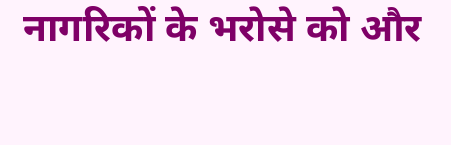नागरिकों के भरोसे को और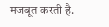मजबूत करती है.